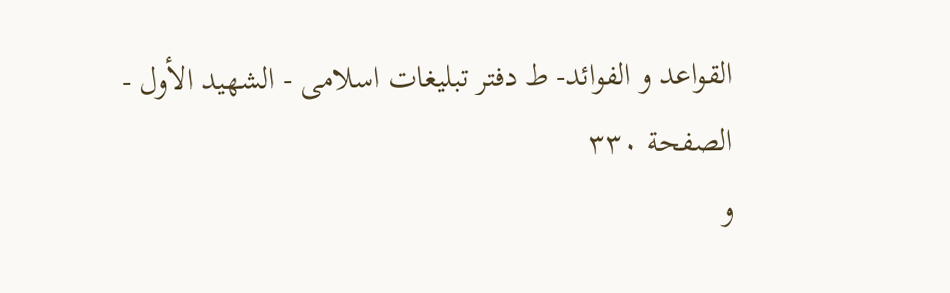القواعد و الفوائد- ط دفتر تبلیغات اسلامی - الشهيد الأول - الصفحة ٣٣٠
و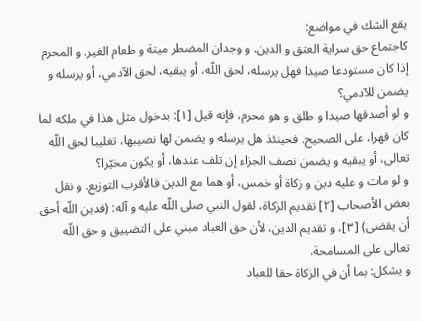يقع الشك في مواضع:
كاجتماع حق سراية العتق و الدين. و وجدان المضطر ميتة و طعام الغير. و المحرم إذا كان مستودعا صيدا فهل يرسله، لحق اللّه، أو يبقيه، لحق الآدمي، أو يرسله و يضمن للآدمي؟
و لو أصدقها صيدا و طلق و هو محرم، فإنه قيل [١]: بدخول مثل هذا في ملكه لما كان قهرا، على الصحيح. فحينئذ هل يرسله و يضمن لها نصيبها، تغليبا لحق اللّه تعالى، أو يبقيه و يضمن نصف الجزاء إن تلف عندها، أو يكون مخيّرا؟
و لو مات و عليه دين و زكاة أو خمس، أو هما مع الدين فالأقرب التوزيع. و نقل بعض الأصحاب [٢] تقديم الزكاة، لقول النبي صلى اللّه عليه و آله: (فدين اللّه أحق أن يقضى) [٣]، و تقديم الدين، لأن حق العباد مبني على التضييق و حق اللّه تعالى على المسامحة.
و يشكل: بما أن في الزكاة حقا للعباد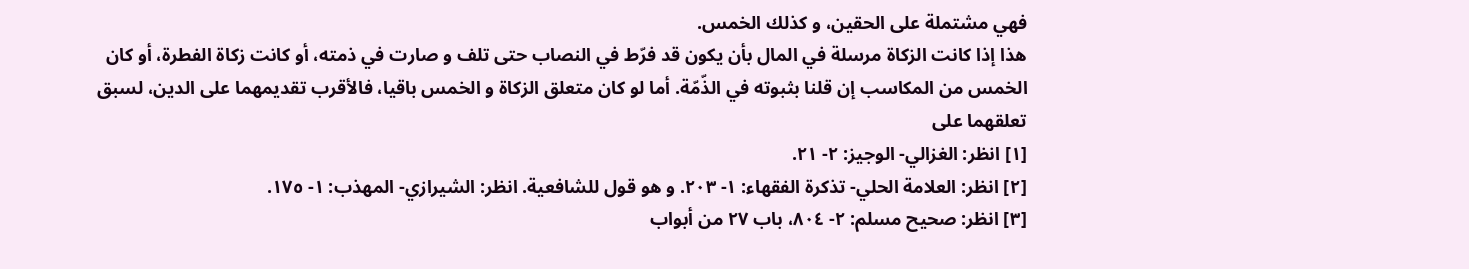فهي مشتملة على الحقين، و كذلك الخمس.
هذا إذا كانت الزكاة مرسلة في المال بأن يكون قد فرّط في النصاب حتى تلف و صارت في ذمته، أو كانت زكاة الفطرة، أو كان الخمس من المكاسب إن قلنا بثبوته في الذّمّة. أما لو كان متعلق الزكاة و الخمس باقيا، فالأقرب تقديمهما على الدين، لسبق تعلقهما على
[١] انظر: الغزالي- الوجيز: ٢- ٢١.
[٢] انظر: العلامة الحلي- تذكرة الفقهاء: ١- ٢٠٣. و هو قول للشافعية. انظر: الشيرازي- المهذب: ١- ١٧٥.
[٣] انظر: صحيح مسلم: ٢- ٨٠٤، باب ٢٧ من أبواب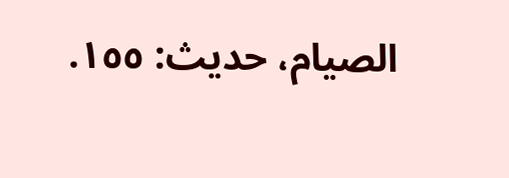الصيام، حديث: ١٥٥.